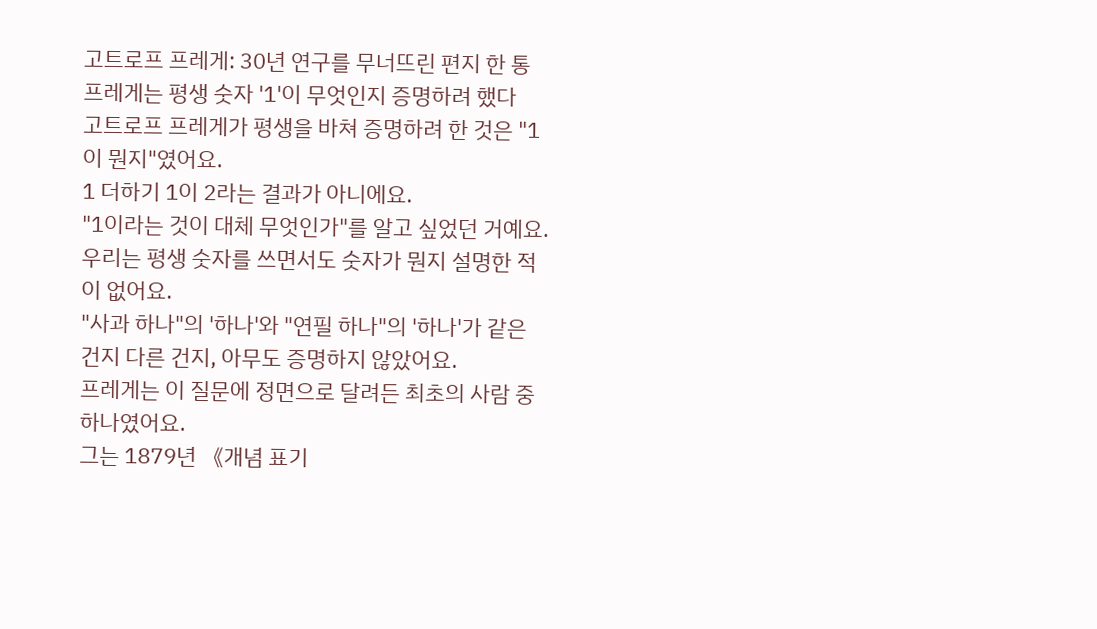고트로프 프레게: 30년 연구를 무너뜨린 편지 한 통
프레게는 평생 숫자 '1'이 무엇인지 증명하려 했다
고트로프 프레게가 평생을 바쳐 증명하려 한 것은 "1이 뭔지"였어요.
1 더하기 1이 2라는 결과가 아니에요.
"1이라는 것이 대체 무엇인가"를 알고 싶었던 거예요.
우리는 평생 숫자를 쓰면서도 숫자가 뭔지 설명한 적이 없어요.
"사과 하나"의 '하나'와 "연필 하나"의 '하나'가 같은 건지 다른 건지, 아무도 증명하지 않았어요.
프레게는 이 질문에 정면으로 달려든 최초의 사람 중 하나였어요.
그는 1879년 《개념 표기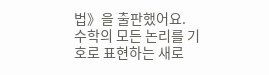법》을 출판했어요.
수학의 모든 논리를 기호로 표현하는 새로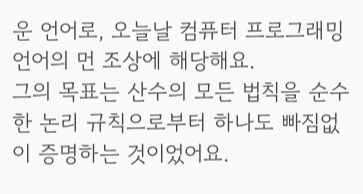운 언어로, 오늘날 컴퓨터 프로그래밍 언어의 먼 조상에 해당해요.
그의 목표는 산수의 모든 법칙을 순수한 논리 규칙으로부터 하나도 빠짐없이 증명하는 것이었어요.